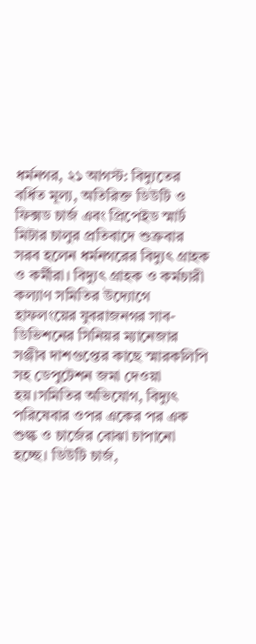ধর্মনগর, ২১ আগস্ট: বিদ্যুতের বর্ধিত মূল্য, অতিরিক্ত ডিউটি ও ফিক্সড চার্জ এবং প্রিপেইড স্মার্ট মিটার চালুর প্রতিবাদে শুক্রবার সরব হলেন ধর্মনগরের বিদ্যুৎ গ্রাহক ও কর্মীরা। বিদ্যুৎ গ্রাহক ও কর্মচারী কল্যাণ সমিতির উদ্যোগে হাফলংয়ের যুবরাজনগর সাব-ডিভিশনের সিনিয়র ম্যানেজার সঞ্জীব দাশগুপ্তের কাছে স্মারকলিপি সহ ডেপুটেশন জমা দেওয়া হয়।সমিতির অভিযোগ, বিদ্যুৎ পরিষেবার ওপর একের পর এক শুল্ক ও চার্জের বোঝা চাপানো হচ্ছে। ডিউটি চার্জ,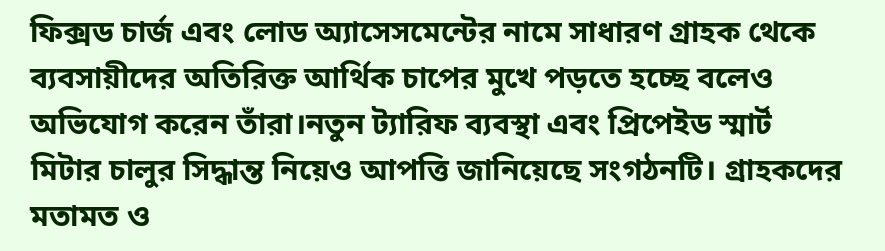ফিক্সড চার্জ এবং লোড অ্যাসেসমেন্টের নামে সাধারণ গ্রাহক থেকে ব্যবসায়ীদের অতিরিক্ত আর্থিক চাপের মুখে পড়তে হচ্ছে বলেও অভিযোগ করেন তাঁরা।নতুন ট্যারিফ ব্যবস্থা এবং প্রিপেইড স্মার্ট মিটার চালুর সিদ্ধান্ত নিয়েও আপত্তি জানিয়েছে সংগঠনটি। গ্রাহকদের মতামত ও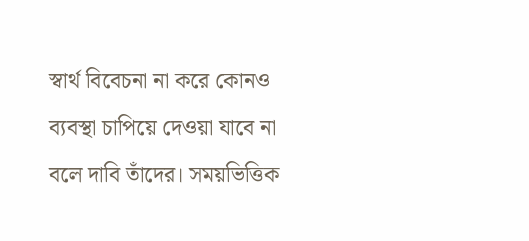স্বার্থ বিবেচনা না করে কোনও ব্যবস্থা চাপিয়ে দেওয়া যাবে না বলে দাবি তাঁদের। সময়ভিত্তিক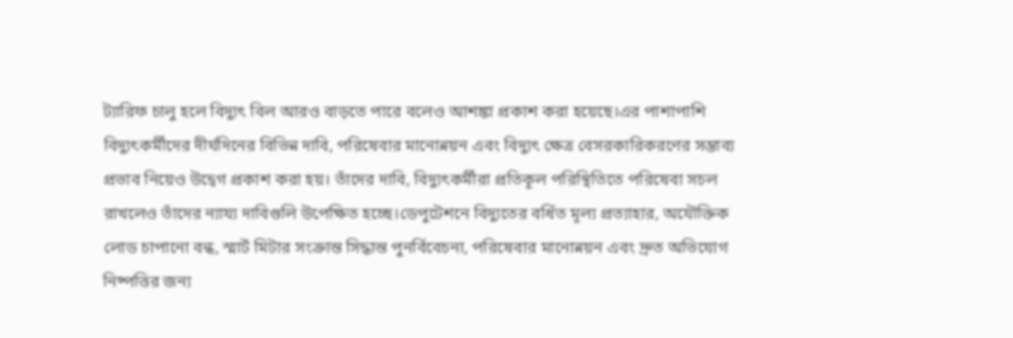ট্যারিফ চালু হলে বিদ্যুৎ বিল আরও বাড়তে পারে বলেও আশঙ্কা প্রকাশ করা হয়েছে।এর পাশাপাশি বিদ্যুৎকর্মীদের দীর্ঘদিনের বিভিন্ন দাবি, পরিষেবার মানোন্নয়ন এবং বিদ্যুৎ ক্ষেত্র বেসরকারিকরণের সম্ভাব্য প্রভাব নিয়েও উদ্বেগ প্রকাশ করা হয়। তাঁদের দাবি, বিদ্যুৎকর্মীরা প্রতিকূল পরিস্থিতিতে পরিষেবা সচল রাখলেও তাঁদের ন্যায্য দাবিগুলি উপেক্ষিত হচ্ছে।ডেপুটেশনে বিদ্যুতের বর্ধিত মূল্য প্রত্যাহার, অযৌক্তিক লোড চাপানো বন্ধ, স্মার্ট মিটার সংক্রান্ত সিদ্ধান্ত পুনর্বিবেচনা, পরিষেবার মানোন্নয়ন এবং দ্রুত অভিযোগ নিষ্পত্তির জন্য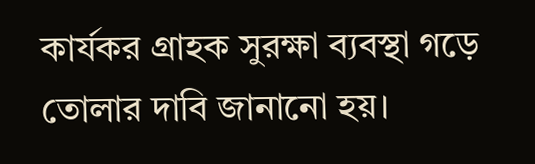কার্যকর গ্রাহক সুরক্ষা ব্যবস্থা গড়ে তোলার দাবি জানানো হয়।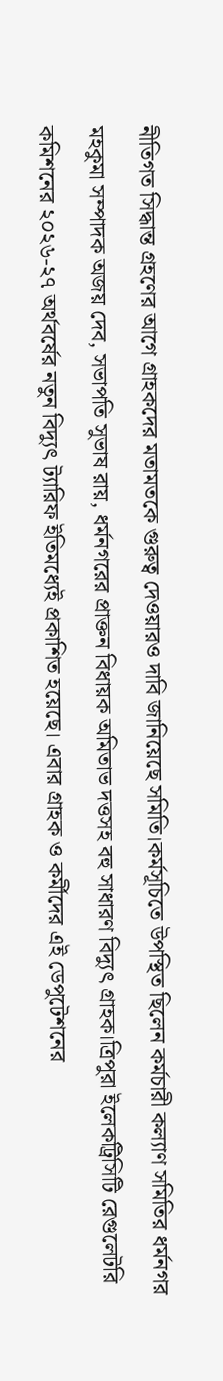নীতিগত সিদ্ধান্ত গ্রহণের আগে গ্রাহকদের মতামতকে গুরুত্ব দেওয়ারও দাবি জানিয়েছে সমিতি।কর্মসূচিতে উপস্থিত ছিলেন কর্মচারী কল্যাণ সমিতির ধর্মনগর মহকুমা সম্পাদক অজয় দেব, সভাপতি সুভাষ রায়, ধর্মনগরের প্রাক্তন বিধায়ক অমিতাভ দত্তসহ বহু সাধারণ বিদ্যুৎ গ্রাহক।ত্রিপুরা ইলেকট্রিসিটি রেগুলেটরি কমিশনের ২০২৬-২৭ অর্থবর্ষের নতুন বিদ্যুৎ ট্যারিফ ইতিমধ্যেই প্রকাশিত হয়েছে। এবার গ্রাহক ও কর্মীদের এই ডেপুটেশনের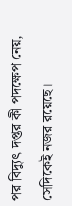পর বিদ্যুৎ দপ্তর কী পদক্ষেপ নেয়, সেদিকেই নজর রয়েছে।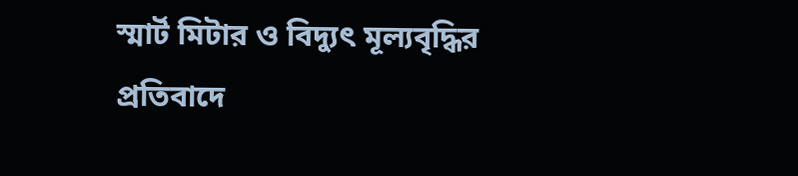স্মার্ট মিটার ও বিদ্যুৎ মূল্যবৃদ্ধির প্রতিবাদে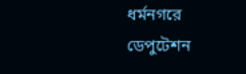ধর্মনগরে ডেপুটেশন